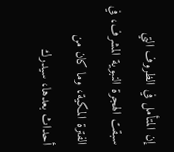إن المتأمل في الظروف التي سبقت الهجرة النبوية المشرف، في الفترة المكية، وما كان من أحداث بعدها، سيدرك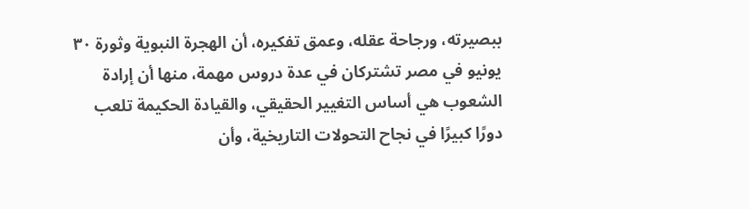ببصيرته، ورجاحة عقله، وعمق تفكيره، أن الهجرة النبوية وثورة ٣٠ يونيو في مصر تشتركان في عدة دروس مهمة، منها أن إرادة الشعوب هي أساس التغيير الحقيقي، والقيادة الحكيمة تلعب دورًا كبيرًا في نجاح التحولات التاريخية، وأن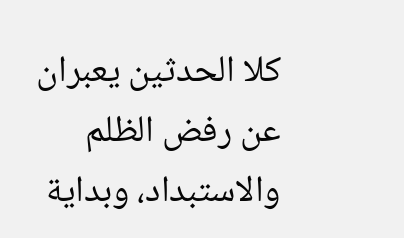كلا الحدثين يعبران عن رفض الظلم والاستبداد، وبداية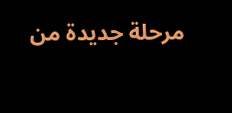مرحلة جديدة من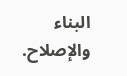البناء والإصلاح.